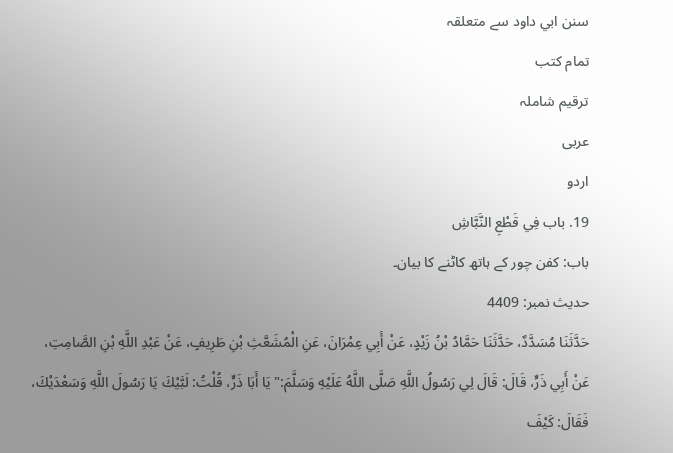سنن ابي داود سے متعلقہ
تمام کتب
ترقیم شاملہ
عربی
اردو
19. باب فِي قَطْعِ النَّبَّاشِ
باب: کفن چور کے ہاتھ کاٹنے کا بیان۔
حدیث نمبر: 4409
حَدَّثَنَا مُسَدَّدٌ، حَدَّثَنَا حَمَّادُ بْنُ زَيْدٍ، عَنْ أَبِي عِمْرَانَ، عَنِ الْمُشَعَّثِ بْنِ طَرِيفٍ، عَنْ عَبْدِ اللَّهِ بْنِ الصَّامِتِ، عَنْ أَبِي ذَرٍّ، قَالَ: قَالَ لِي رَسُولُ اللَّهِ صَلَّى اللَّهُ عَلَيْهِ وَسَلَّمَ:" يَا أَبَا ذَرٍّ، قُلْتُ: لَبَّيْكَ يَا رَسُولَ اللَّهِ وَسَعْدَيْكَ، فَقَالَ: كَيْفَ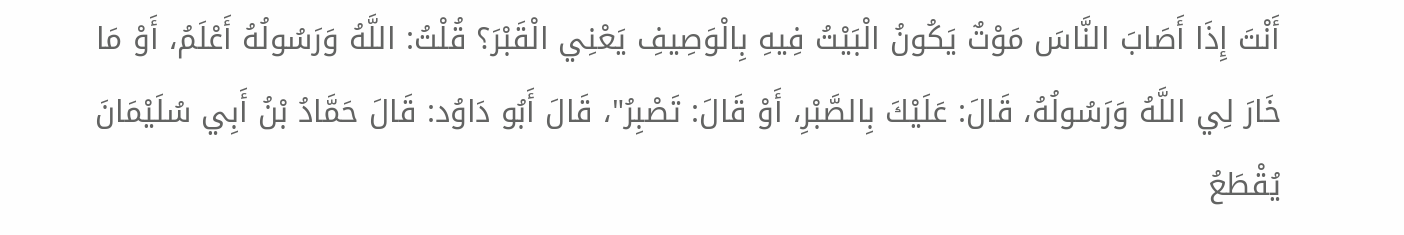أَنْتَ إِذَا أَصَابَ النَّاسَ مَوْتٌ يَكُونُ الْبَيْتُ فِيهِ بِالْوَصِيفِ يَعْنِي الْقَبْرَ؟ قُلْتُ: اللَّهُ وَرَسُولُهُ أَعْلَمُ، أَوْ مَا خَارَ لِي اللَّهُ وَرَسُولُهُ، قَالَ: عَلَيْكَ بِالصَّبْرِ، أَوْ قَالَ: تَصْبِرُ"، قَالَ أَبُو دَاوُد: قَالَ حَمَّادُ بْنُ أَبِي سُلَيْمَانَ يُقْطَعُ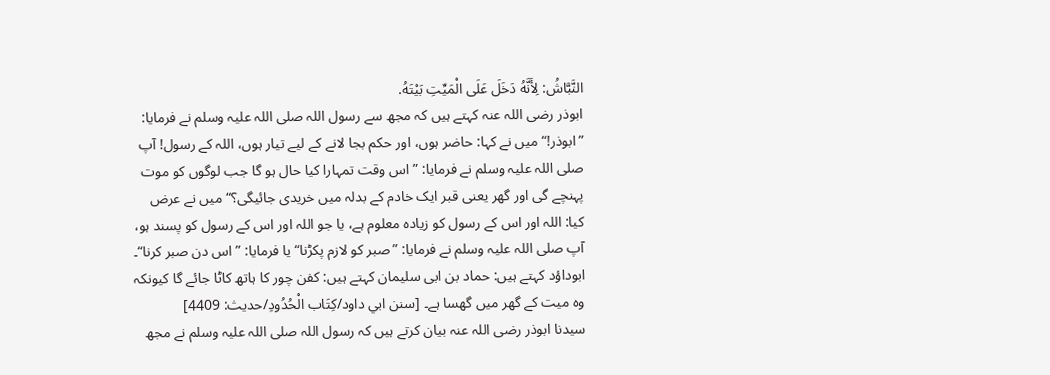النَّبَّاشُ: لِأَنَّهُ دَخَلَ عَلَى الْمَيِّتِ بَيْتَهُ.
ابوذر رضی اللہ عنہ کہتے ہیں کہ مجھ سے رسول اللہ صلی اللہ علیہ وسلم نے فرمایا: ”ابوذر!“ میں نے کہا: حاضر ہوں، اور حکم بجا لانے کے لیے تیار ہوں، اللہ کے رسول! آپ صلی اللہ علیہ وسلم نے فرمایا: ”اس وقت تمہارا کیا حال ہو گا جب لوگوں کو موت پہنچے گی اور گھر یعنی قبر ایک خادم کے بدلہ میں خریدی جائیگی؟“ میں نے عرض کیا: اللہ اور اس کے رسول کو زیادہ معلوم ہے، یا جو اللہ اور اس کے رسول کو پسند ہو، آپ صلی اللہ علیہ وسلم نے فرمایا: ”صبر کو لازم پکڑنا“ یا فرمایا: ”اس دن صبر کرنا“۔ ابوداؤد کہتے ہیں: حماد بن ابی سلیمان کہتے ہیں: کفن چور کا ہاتھ کاٹا جائے گا کیونکہ وہ میت کے گھر میں گھسا ہے۔ [سنن ابي داود/كِتَاب الْحُدُودِ/حدیث: 4409]
سیدنا ابوذر رضی اللہ عنہ بیان کرتے ہیں کہ رسول اللہ صلی اللہ علیہ وسلم نے مجھ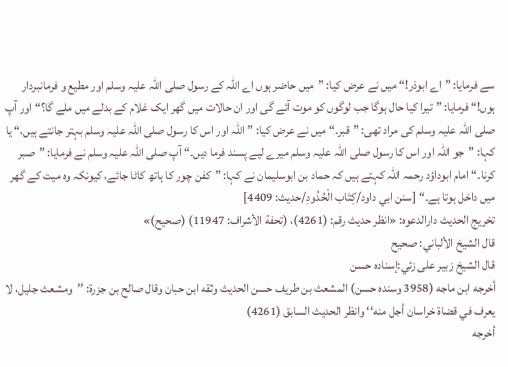سے فرمایا: ”اے ابوذر!“ میں نے عرض کیا: ”میں حاضر ہوں اے اللہ کے رسول صلی اللہ علیہ وسلم اور مطیع و فرمانبردار ہوں!“ فرمایا: ”تیرا کیا حال ہوگا جب لوگوں کو موت آئے گی اور ان حالات میں گھر ایک غلام کے بدلے میں ملے گا؟“ اور آپ صلی اللہ علیہ وسلم کی مراد تھی: ”قبر۔“ میں نے عرض کیا: ”اللہ اور اس کا رسول صلی اللہ علیہ وسلم بہتر جانتے ہیں،“ یا کہا: ”جو اللہ اور اس کا رسول صلی اللہ علیہ وسلم میرے لیے پسند فرما دیں۔“ آپ صلی اللہ علیہ وسلم نے فرمایا: ”صبر کرنا۔“ امام ابوداؤد رحمہ اللہ کہتے ہیں کہ حماد بن ابوسلیمان نے کہا: ”کفن چور کا ہاتھ کاٹا جائے، کیونکہ وہ میت کے گھر میں داخل ہوتا ہے۔“ [سنن ابي داود/كِتَاب الْحُدُودِ/حدیث: 4409]
تخریج الحدیث دارالدعوہ: «انظر حدیث رقم: (4261)، (تحفة الأشراف: 11947) (صحیح)»
قال الشيخ الألباني: صحيح
قال الشيخ زبير على زئي:إسناده حسن
أخرجه ابن ماجه (3958 وسنده حسن) المشعث بن طريف حسن الحديث وثقه ابن حبان وقال صالح بن جزرة: ’’ومشعث جليل، لا يعرف في قضاة خراسان أجل منه‘‘ وانظر الحديث السابق (4261)
أخرجه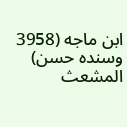ابن ماجه (3958 وسنده حسن) المشعث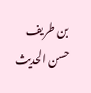بن طريف حسن الحديث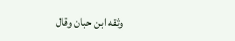وثقه ابن حبان وقال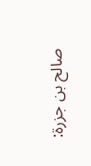صالح بن جزرة: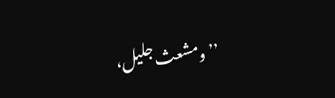’’ومشعث جليل،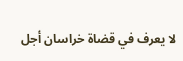لا يعرف في قضاة خراسان أجل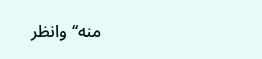منه‘‘ وانظر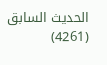الحديث السابق (4261)